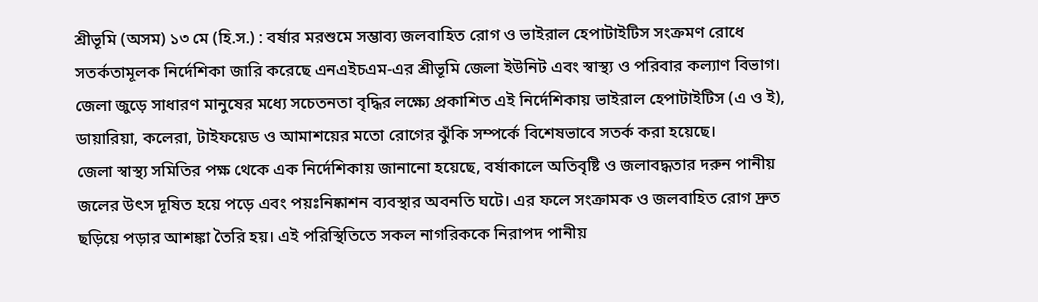শ্রীভূমি (অসম) ১৩ মে (হি.স.) : বর্ষার মরশুমে সম্ভাব্য জলবাহিত রোগ ও ভাইরাল হেপাটাইটিস সংক্রমণ রোধে সতর্কতামূলক নির্দেশিকা জারি করেছে এনএইচএম-এর শ্রীভূমি জেলা ইউনিট এবং স্বাস্থ্য ও পরিবার কল্যাণ বিভাগ। জেলা জুড়ে সাধারণ মানুষের মধ্যে সচেতনতা বৃদ্ধির লক্ষ্যে প্রকাশিত এই নির্দেশিকায় ভাইরাল হেপাটাইটিস (এ ও ই), ডায়ারিয়া, কলেরা, টাইফয়েড ও আমাশয়ের মতো রোগের ঝুঁকি সম্পর্কে বিশেষভাবে সতর্ক করা হয়েছে।
জেলা স্বাস্থ্য সমিতির পক্ষ থেকে এক নির্দেশিকায় জানানো হয়েছে, বর্ষাকালে অতিবৃষ্টি ও জলাবদ্ধতার দরুন পানীয় জলের উৎস দূষিত হয়ে পড়ে এবং পয়ঃনিষ্কাশন ব্যবস্থার অবনতি ঘটে। এর ফলে সংক্রামক ও জলবাহিত রোগ দ্রুত ছড়িয়ে পড়ার আশঙ্কা তৈরি হয়। এই পরিস্থিতিতে সকল নাগরিককে নিরাপদ পানীয়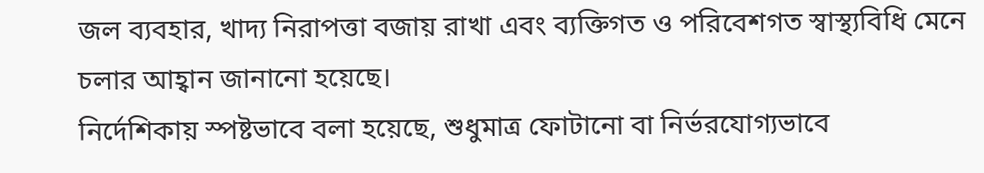জল ব্যবহার, খাদ্য নিরাপত্তা বজায় রাখা এবং ব্যক্তিগত ও পরিবেশগত স্বাস্থ্যবিধি মেনে চলার আহ্বান জানানো হয়েছে।
নির্দেশিকায় স্পষ্টভাবে বলা হয়েছে, শুধুমাত্র ফোটানো বা নির্ভরযোগ্যভাবে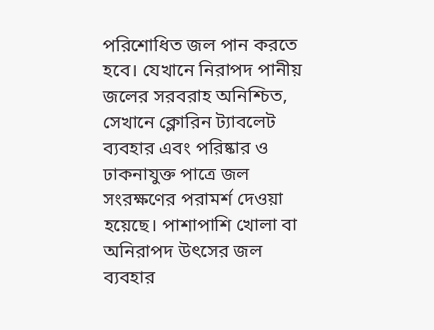পরিশোধিত জল পান করতে হবে। যেখানে নিরাপদ পানীয় জলের সরবরাহ অনিশ্চিত, সেখানে ক্লোরিন ট্যাবলেট ব্যবহার এবং পরিষ্কার ও ঢাকনাযুক্ত পাত্রে জল সংরক্ষণের পরামর্শ দেওয়া হয়েছে। পাশাপাশি খোলা বা অনিরাপদ উৎসের জল ব্যবহার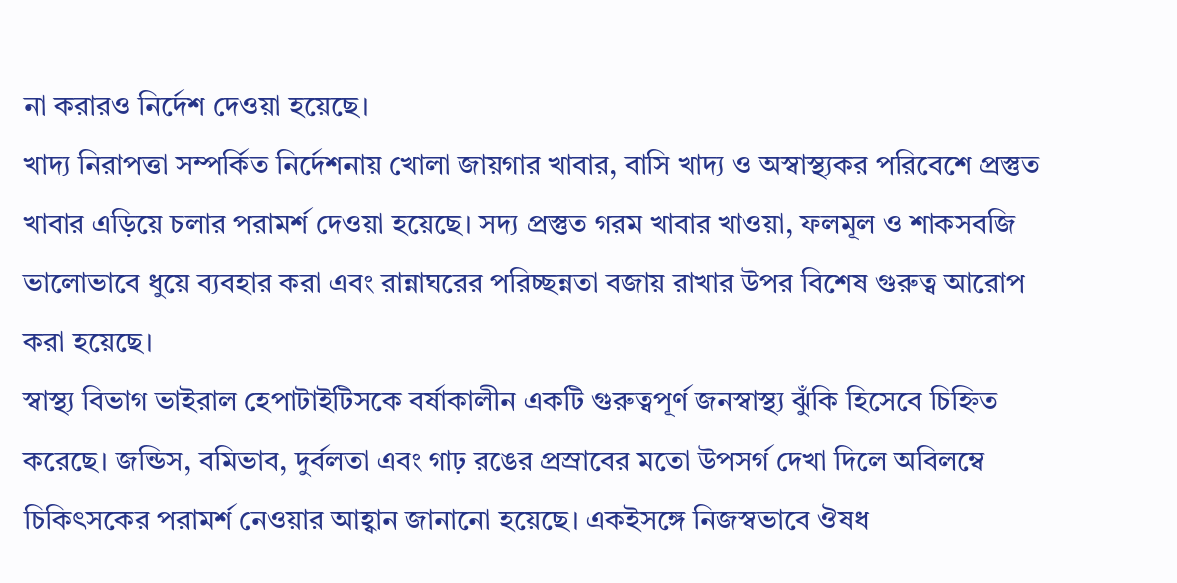না করারও নির্দেশ দেওয়া হয়েছে।
খাদ্য নিরাপত্তা সম্পর্কিত নির্দেশনায় খোলা জায়গার খাবার, বাসি খাদ্য ও অস্বাস্থ্যকর পরিবেশে প্রস্তুত খাবার এড়িয়ে চলার পরামর্শ দেওয়া হয়েছে। সদ্য প্রস্তুত গরম খাবার খাওয়া, ফলমূল ও শাকসবজি ভালোভাবে ধুয়ে ব্যবহার করা এবং রান্নাঘরের পরিচ্ছন্নতা বজায় রাখার উপর বিশেষ গুরুত্ব আরোপ করা হয়েছে।
স্বাস্থ্য বিভাগ ভাইরাল হেপাটাইটিসকে বর্ষাকালীন একটি গুরুত্বপূর্ণ জনস্বাস্থ্য ঝুঁকি হিসেবে চিহ্নিত করেছে। জন্ডিস, বমিভাব, দুর্বলতা এবং গাঢ় রঙের প্রস্রাবের মতো উপসর্গ দেখা দিলে অবিলম্বে চিকিৎসকের পরামর্শ নেওয়ার আহ্বান জানানো হয়েছে। একইসঙ্গে নিজস্বভাবে ঔষধ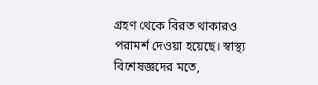গ্রহণ থেকে বিরত থাকারও পরামর্শ দেওয়া হয়েছে। স্বাস্থ্য বিশেষজ্ঞদের মতে,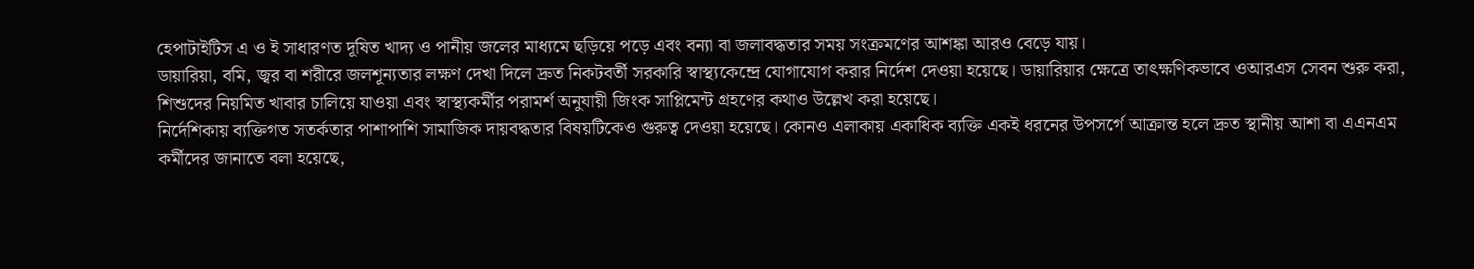হেপাটাইটিস এ ও ই সাধারণত দূষিত খাদ্য ও পানীয় জলের মাধ্যমে ছড়িয়ে পড়ে এবং বন্যা বা জলাবদ্ধতার সময় সংক্রমণের আশঙ্কা আরও বেড়ে যায়।
ডায়ারিয়া, বমি, জ্বর বা শরীরে জলশূন্যতার লক্ষণ দেখা দিলে দ্রুত নিকটবর্তী সরকারি স্বাস্থ্যকেন্দ্রে যোগাযোগ করার নির্দেশ দেওয়া হয়েছে। ডায়ারিয়ার ক্ষেত্রে তাৎক্ষণিকভাবে ওআরএস সেবন শুরু করা, শিশুদের নিয়মিত খাবার চালিয়ে যাওয়া এবং স্বাস্থ্যকর্মীর পরামর্শ অনুযায়ী জিংক সাপ্লিমেন্ট গ্রহণের কথাও উল্লেখ করা হয়েছে।
নির্দেশিকায় ব্যক্তিগত সতর্কতার পাশাপাশি সামাজিক দায়বদ্ধতার বিষয়টিকেও গুরুত্ব দেওয়া হয়েছে। কোনও এলাকায় একাধিক ব্যক্তি একই ধরনের উপসর্গে আক্রান্ত হলে দ্রুত স্থানীয় আশা বা এএনএম কর্মীদের জানাতে বলা হয়েছে,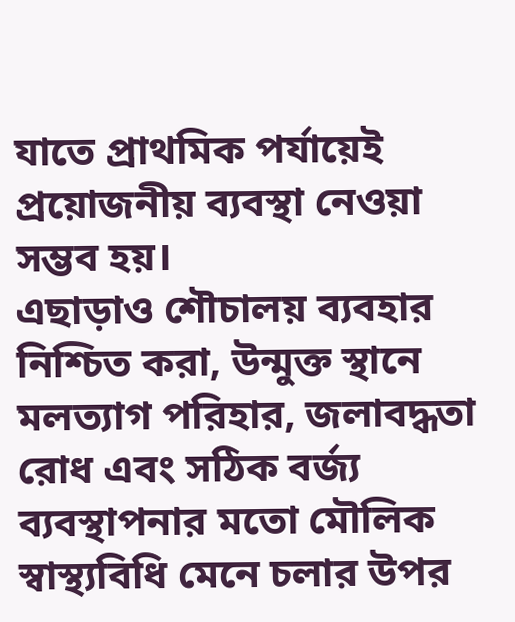যাতে প্রাথমিক পর্যায়েই প্রয়োজনীয় ব্যবস্থা নেওয়া সম্ভব হয়।
এছাড়াও শৌচালয় ব্যবহার নিশ্চিত করা, উন্মুক্ত স্থানে মলত্যাগ পরিহার, জলাবদ্ধতা রোধ এবং সঠিক বর্জ্য ব্যবস্থাপনার মতো মৌলিক স্বাস্থ্যবিধি মেনে চলার উপর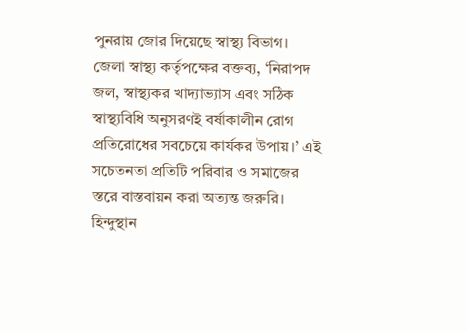পুনরায় জোর দিয়েছে স্বাস্থ্য বিভাগ।
জেলা স্বাস্থ্য কর্তৃপক্ষের বক্তব্য, ‘নিরাপদ জল, স্বাস্থ্যকর খাদ্যাভ্যাস এবং সঠিক স্বাস্থ্যবিধি অনুসরণই বর্ষাকালীন রোগ প্রতিরোধের সবচেয়ে কার্যকর উপায়।’ এই সচেতনতা প্রতিটি পরিবার ও সমাজের স্তরে বাস্তবায়ন করা অত্যন্ত জরুরি।
হিন্দুস্থান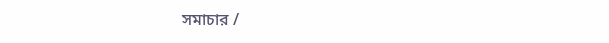সমাচার /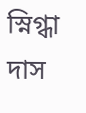স্নিগ্ধা দাস